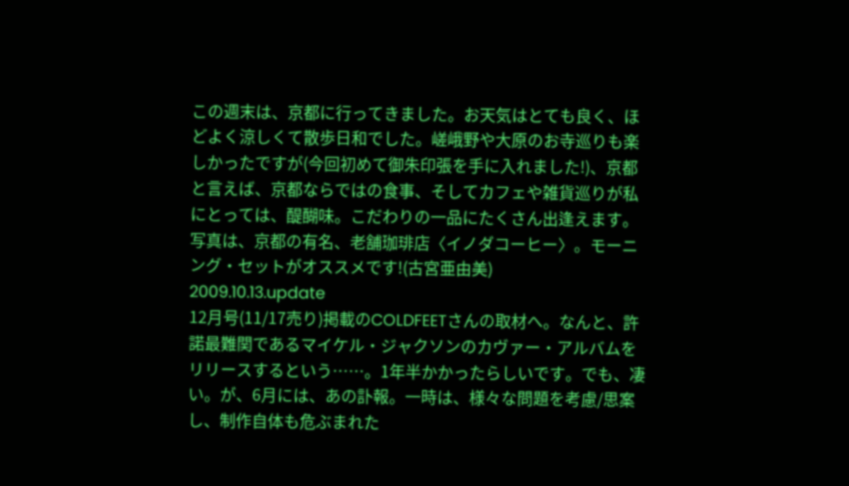この週末は、京都に行ってきました。お天気はとても良く、ほどよく涼しくて散歩日和でした。嵯峨野や大原のお寺巡りも楽しかったですが(今回初めて御朱印張を手に入れました!)、京都と言えば、京都ならではの食事、そしてカフェや雑貨巡りが私にとっては、醍醐味。こだわりの一品にたくさん出逢えます。
写真は、京都の有名、老舗珈琲店〈イノダコーヒー〉。モーニング・セットがオススメです!(古宮亜由美)
2009.10.13.update
12月号(11/17売り)掲載のCOLDFEETさんの取材へ。なんと、許諾最難関であるマイケル・ジャクソンのカヴァー・アルバムをリリースするという……。1年半かかったらしいです。でも、凄い。が、6月には、あの訃報。一時は、様々な問題を考慮/思案し、制作自体も危ぶまれた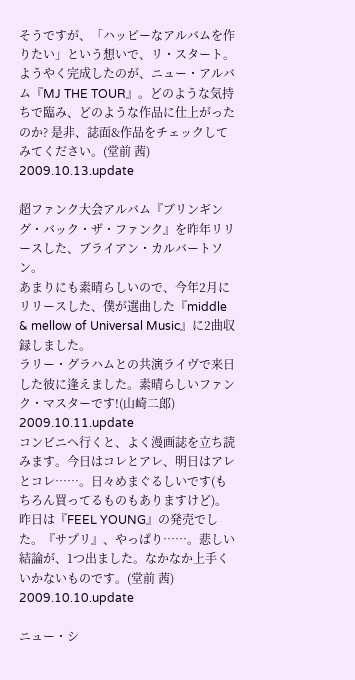そうですが、「ハッピーなアルバムを作りたい」という想いで、リ・スタート。ようやく完成したのが、ニュー・アルバム『MJ THE TOUR』。どのような気持ちで臨み、どのような作品に仕上がったのか? 是非、誌面&作品をチェックしてみてください。(堂前 茜)
2009.10.13.update

超ファンク大会アルバム『ブリンギング・バック・ザ・ファンク』を昨年リリースした、ブライアン・カルバートソン。
あまりにも素晴らしいので、今年2月にリリースした、僕が選曲した『middle & mellow of Universal Music』に2曲収録しました。
ラリー・グラハムとの共演ライヴで来日した彼に逢えました。素晴らしいファンク・マスターです!(山崎二郎)
2009.10.11.update
コンビニへ行くと、よく漫画誌を立ち読みます。今日はコレとアレ、明日はアレとコレ……。日々めまぐるしいです(もちろん買ってるものもありますけど)。昨日は『FEEL YOUNG』の発売でした。『サプリ』、やっぱり……。悲しい結論が、1つ出ました。なかなか上手くいかないものです。(堂前 茜)
2009.10.10.update

ニュー・シ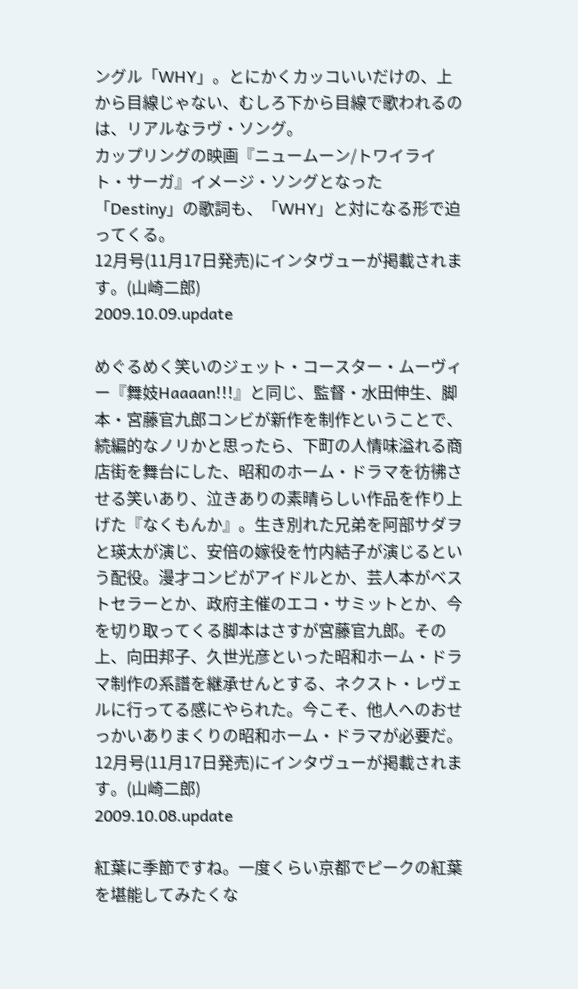ングル「WHY」。とにかくカッコいいだけの、上から目線じゃない、むしろ下から目線で歌われるのは、リアルなラヴ・ソング。
カップリングの映画『ニュームーン/トワイライト・サーガ』イメージ・ソングとなった「Destiny」の歌詞も、「WHY」と対になる形で迫ってくる。
12月号(11月17日発売)にインタヴューが掲載されます。(山崎二郎)
2009.10.09.update

めぐるめく笑いのジェット・コースター・ムーヴィー『舞妓Haaaan!!!』と同じ、監督・水田伸生、脚本・宮藤官九郎コンビが新作を制作ということで、続編的なノリかと思ったら、下町の人情味溢れる商店街を舞台にした、昭和のホーム・ドラマを彷彿させる笑いあり、泣きありの素晴らしい作品を作り上げた『なくもんか』。生き別れた兄弟を阿部サダヲと瑛太が演じ、安倍の嫁役を竹内結子が演じるという配役。漫才コンビがアイドルとか、芸人本がベストセラーとか、政府主催のエコ・サミットとか、今を切り取ってくる脚本はさすが宮藤官九郎。その上、向田邦子、久世光彦といった昭和ホーム・ドラマ制作の系譜を継承せんとする、ネクスト・レヴェルに行ってる感にやられた。今こそ、他人へのおせっかいありまくりの昭和ホーム・ドラマが必要だ。
12月号(11月17日発売)にインタヴューが掲載されます。(山崎二郎)
2009.10.08.update

紅葉に季節ですね。一度くらい京都でピークの紅葉を堪能してみたくな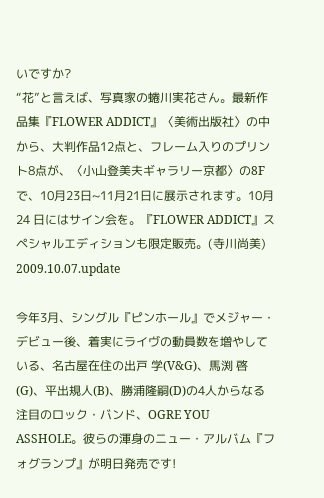いですか?
“花”と言えば、写真家の蜷川実花さん。最新作品集『FLOWER ADDICT』〈美術出版社〉の中から、大判作品12点と、フレーム入りのプリント8点が、〈小山登美夫ギャラリー京都〉の8Fで、10月23日~11月21日に展示されます。10月24 日にはサイン会を。『FLOWER ADDICT』スペシャルエディションも限定販売。(寺川尚美)
2009.10.07.update

今年3月、シングル『ピンホール』でメジャー・デビュー後、着実にライヴの動員数を増やしている、名古屋在住の出戸 学(V&G)、馬渕 啓(G)、平出規人(B)、勝浦隆嗣(D)の4人からなる注目のロック・バンド、OGRE YOU ASSHOLE。彼らの渾身のニュー・アルバム『フォグランプ』が明日発売です!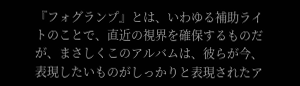『フォグランプ』とは、いわゆる補助ライトのことで、直近の視界を確保するものだが、まさしくこのアルバムは、彼らが今、表現したいものがしっかりと表現されたア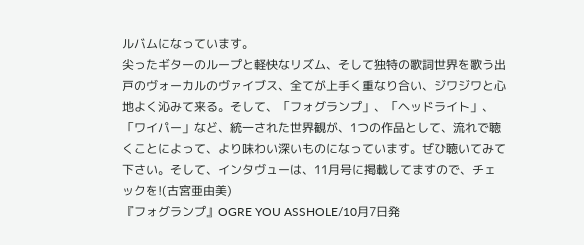ルバムになっています。
尖ったギターのループと軽快なリズム、そして独特の歌詞世界を歌う出戸のヴォーカルのヴァイブス、全てが上手く重なり合い、ジワジワと心地よく沁みて来る。そして、「フォグランプ」、「ヘッドライト」、「ワイパー」など、統一された世界観が、1つの作品として、流れで聴くことによって、より味わい深いものになっています。ぜひ聴いてみて下さい。そして、インタヴューは、11月号に掲載してますので、チェックを!(古宮亜由美)
『フォグランプ』OGRE YOU ASSHOLE/10月7日発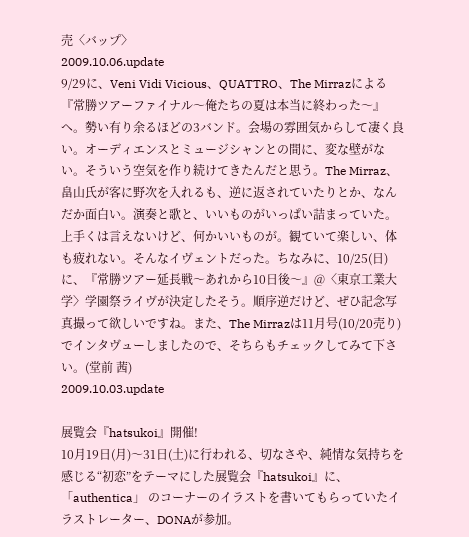売〈バップ〉
2009.10.06.update
9/29に、Veni Vidi Vicious、QUATTRO、The Mirrazによる『常勝ツアーファイナル〜俺たちの夏は本当に終わった〜』へ。勢い有り余るほどの3バンド。会場の雰囲気からして凄く良い。オーディエンスとミュージシャンとの間に、変な壁がない。そういう空気を作り続けてきたんだと思う。The Mirraz、畠山氏が客に野次を入れるも、逆に返されていたりとか、なんだか面白い。演奏と歌と、いいものがいっぱい詰まっていた。上手くは言えないけど、何かいいものが。観ていて楽しい、体も疲れない。そんなイヴェントだった。ちなみに、10/25(日)に、『常勝ツアー延長戦〜あれから10日後〜』@〈東京工業大学〉学園祭ライヴが決定したそう。順序逆だけど、ぜひ記念写真撮って欲しいですね。また、The Mirrazは11月号(10/20売り)でインタヴューしましたので、そちらもチェックしてみて下さい。(堂前 茜)
2009.10.03.update

展覧会『hatsukoi』開催!
10月19日(月)〜31日(土)に行われる、切なさや、純情な気持ちを感じる“初恋”をテーマにした展覧会『hatsukoi』に、「authentica」 のコーナーのイラストを書いてもらっていたイラストレーター、DONAが参加。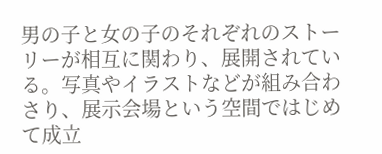男の子と女の子のそれぞれのストーリーが相互に関わり、展開されている。写真やイラストなどが組み合わさり、展示会場という空間ではじめて成立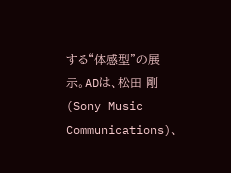する“体感型”の展示。ADは、松田 剛(Sony Music Communications)、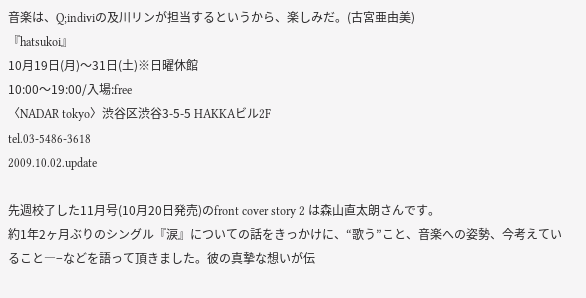音楽は、Q;indiviの及川リンが担当するというから、楽しみだ。(古宮亜由美)
『hatsukoi』
10月19日(月)〜31日(土)※日曜休館
10:00〜19:00/入場:free
〈NADAR tokyo〉渋谷区渋谷3-5-5 HAKKAビル2F
tel.03-5486-3618
2009.10.02.update

先週校了した11月号(10月20日発売)のfront cover story 2 は森山直太朗さんです。
約1年2ヶ月ぶりのシングル『涙』についての話をきっかけに、“歌う”こと、音楽への姿勢、今考えていること―−などを語って頂きました。彼の真摯な想いが伝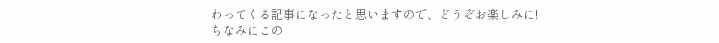わってくる記事になったと思いますので、どうぞお楽しみに!
ちなみにこの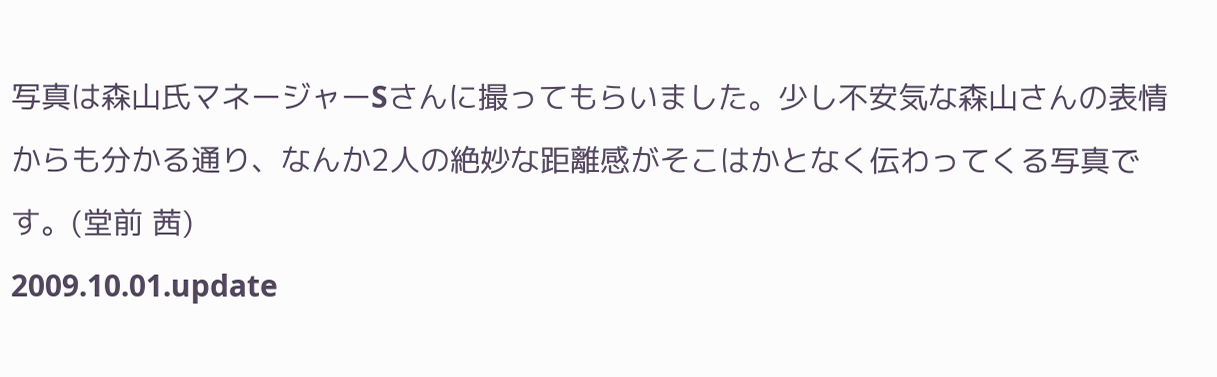写真は森山氏マネージャーSさんに撮ってもらいました。少し不安気な森山さんの表情からも分かる通り、なんか2人の絶妙な距離感がそこはかとなく伝わってくる写真です。(堂前 茜)
2009.10.01.update